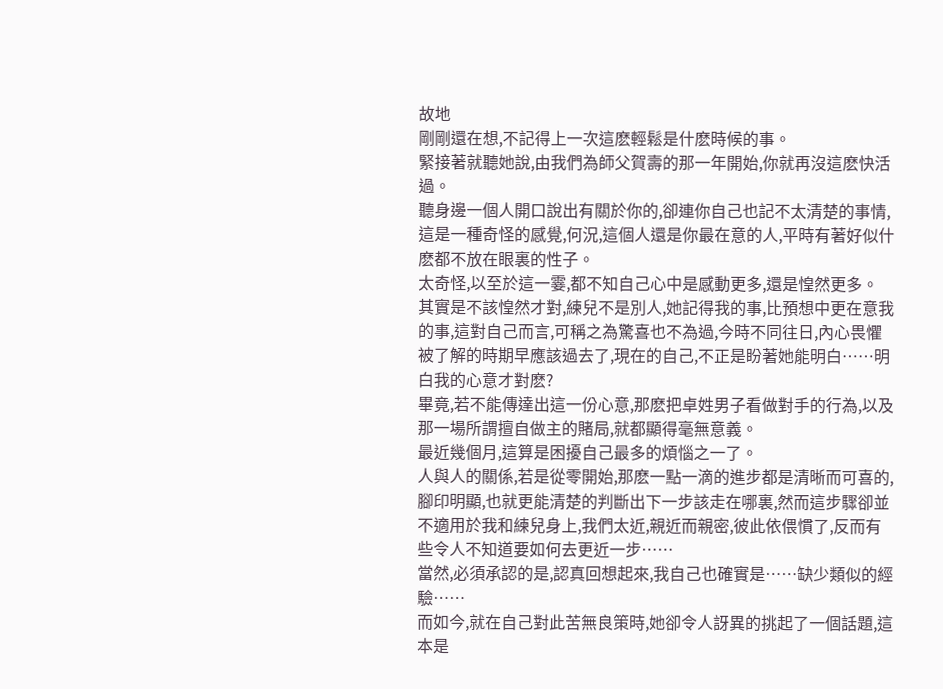故地
剛剛還在想,不記得上一次這麽輕鬆是什麽時候的事。
緊接著就聽她說,由我們為師父賀壽的那一年開始,你就再沒這麽快活過。
聽身邊一個人開口說出有關於你的,卻連你自己也記不太清楚的事情,這是一種奇怪的感覺,何況,這個人還是你最在意的人,平時有著好似什麽都不放在眼裏的性子。
太奇怪,以至於這一霎,都不知自己心中是感動更多,還是惶然更多。
其實是不該惶然才對,練兒不是別人,她記得我的事,比預想中更在意我的事,這對自己而言,可稱之為驚喜也不為過,今時不同往日,內心畏懼被了解的時期早應該過去了,現在的自己,不正是盼著她能明白……明白我的心意才對麽?
畢竟,若不能傳達出這一份心意,那麽把卓姓男子看做對手的行為,以及那一場所謂擅自做主的賭局,就都顯得毫無意義。
最近幾個月,這算是困擾自己最多的煩惱之一了。
人與人的關係,若是從零開始,那麽一點一滴的進步都是清晰而可喜的,腳印明顯,也就更能清楚的判斷出下一步該走在哪裏,然而這步驟卻並不適用於我和練兒身上,我們太近,親近而親密,彼此依偎慣了,反而有些令人不知道要如何去更近一步……
當然,必須承認的是,認真回想起來,我自己也確實是……缺少類似的經驗……
而如今,就在自己對此苦無良策時,她卻令人訝異的挑起了一個話題,這本是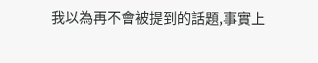我以為再不會被提到的話題,事實上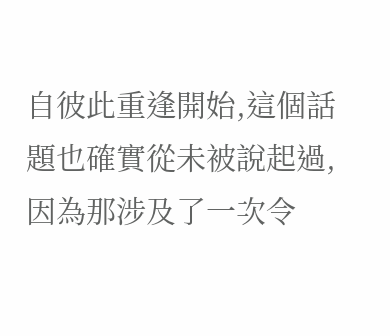自彼此重逢開始,這個話題也確實從未被說起過,因為那涉及了一次令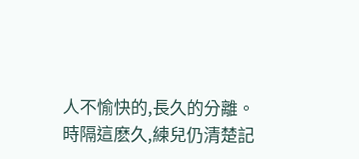人不愉快的,長久的分離。
時隔這麽久,練兒仍清楚記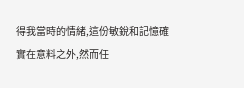得我當時的情緒,這份敏銳和記憶確實在意料之外,然而任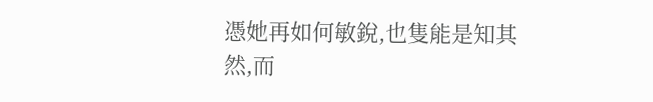憑她再如何敏銳,也隻能是知其然,而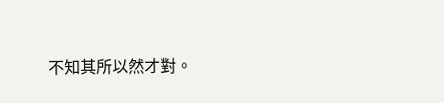不知其所以然才對。